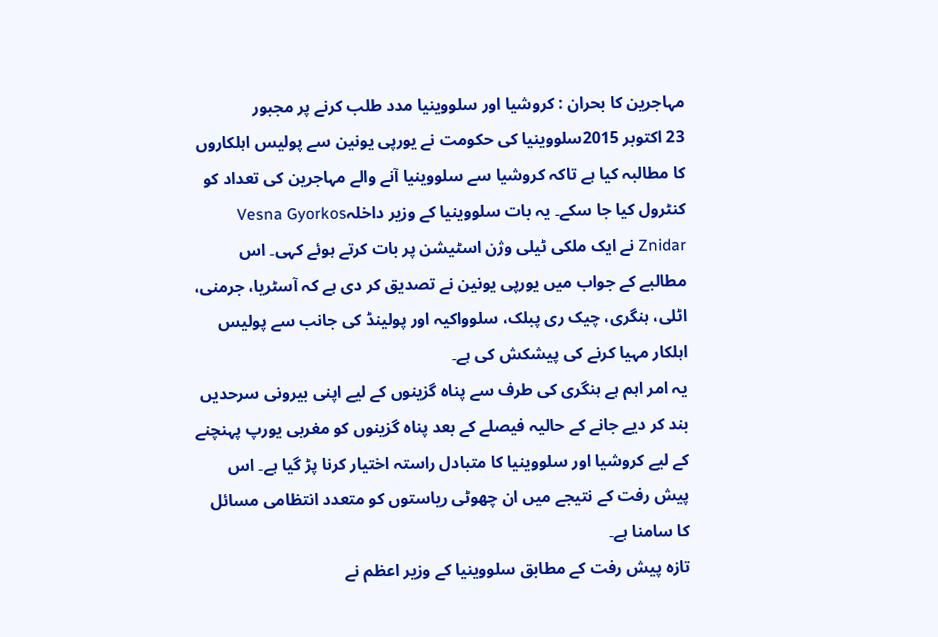مہاجرين کا بحران : کروشيا اور سلووينيا مدد طلب کرنے پر مجبور
23 اکتوبر 2015سلووينيا کی حکومت نے يورپی يونين سے پوليس اہلکاروں کا مطالبہ کيا ہے تاکہ کروشيا سے سلووينيا آنے والے مہاجرين کی تعداد کو کنٹرول کيا جا سکے۔ يہ بات سلووينيا کے وزير داخلہVesna Gyorkos Znidar نے ايک ملکی ٹيلی وژن اسٹيشن پر بات کرتے ہوئے کہی۔ اس مطالبے کے جواب ميں يورپی يونين نے تصديق کر دی ہے کہ آسٹريا، جرمنی، اٹلی، ہنگری، چيک ری پبلک، سلوواکيہ اور پولينڈ کی جانب سے پوليس اہلکار مہيا کرنے کی پيشکش کی ہے۔
يہ امر اہم ہے ہنگری کی طرف سے پناہ گزينوں کے ليے اپنی بيرونی سرحديں بند کر ديے جانے کے حاليہ فيصلے کے بعد پناہ گزينوں کو مغربی يورپ پہنچنے کے ليے کروشيا اور سلووينيا کا متبادل راستہ اختيار کرنا پڑ گيا ہے۔ اس پيش رفت کے نتيجے ميں ان چھوٹی رياستوں کو متعدد انتظامی مسائل کا سامنا ہے۔
تازہ پيش رفت کے مطابق سلووينيا کے وزير اعظم نے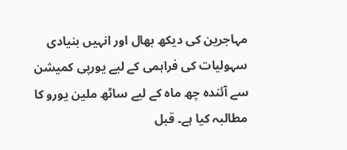مہاجرين کی ديکھ بھال اور انہيں بنيادی سہوليات کی فراہمی کے ليے يورپی کميشن سے آئندہ چھ ماہ کے ليے ساٹھ ملين يورو کا مطالبہ کيا ہے۔ قبل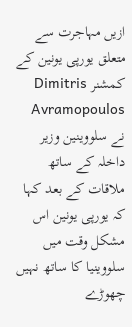ازيں مہاجرت سے متعلق يورپی يونين کے کمشنر Dimitris Avramopoulos نے سلووينين وزير داخلہ کے ساتھ ملاقات کے بعد کہا کہ يورپی يونين اس مشکل وقت ميں سلووينيا کا ساتھ نہيں چھوڑے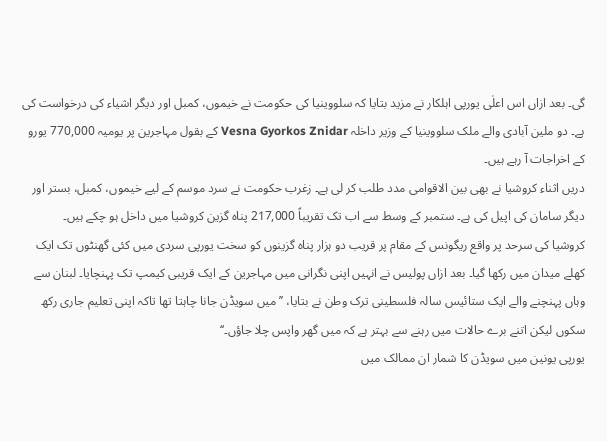گی۔ بعد ازاں اس اعلٰی يورپی اہلکار نے مزيد بتايا کہ سلووينيا کی حکومت نے خيموں، کمبل اور ديگر اشياء کی درخواست کی ہے۔ دو ملين آبادی والے ملک سلووينيا کے وزير داخلہ Vesna Gyorkos Znidar کے بقول مہاجرين پر يوميہ 770,000 يورو کے اخراجات آ رہے ہيں۔
دريں اثناء کروشيا نے بھی بين الاقوامی مدد طلب کر لی ہے۔ زغرب حکومت نے سرد موسم کے ليے خيموں، کمبل، بستر اور ديگر سامان کی اپيل کی ہے۔ ستمبر کے وسط سے اب تک تقريباً 217,000 پناہ گزين کروشيا ميں داخل ہو چکے ہيں۔
کروشيا کی سرحد پر واقع ريگونس کے مقام پر قريب دو ہزار پناہ گزينوں کو سخت يورپی سردی ميں کئی گھنٹوں تک ايک کھلے ميدان ميں رکھا گيا۔ بعد ازاں پوليس نے انہيں اپنی نگرانی ميں مہاجرين کے ايک قريبی کيمپ تک پہنچايا۔ لبنان سے وہاں پہنچنے والے ايک ستائيس سالہ فلسطينی ترک وطن نے بتايا، ’’ميں سويڈن جانا چاہتا تھا تاکہ اپنی تعليم جاری رکھ سکوں ليکن اتنے برے حالات ميں رہنے سے بہتر ہے کہ ميں گھر واپس چلا جاؤں۔‘‘
يورپی يونين ميں سويڈن کا شمار ان ممالک ميں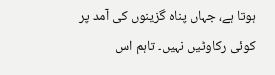ہوتا ہے، جہاں پناہ گزينوں کی آمد پر کوئی رکاوٹيں نہيں۔ تاہم اس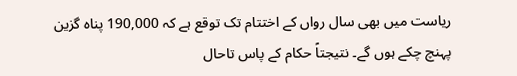رياست ميں بھی سال رواں کے اختتام تک توقع ہے کہ 190,000 پناہ گزين پہنچ چکے ہوں گے۔ نتيجتاً حکام کے پاس تاحال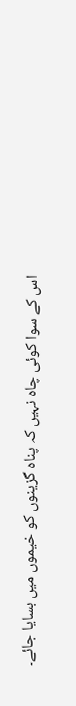اس کے سوا کوئی چاہ نہيں کہ پناہ گزينوں کو خيموں ميں بسايا جائے۔